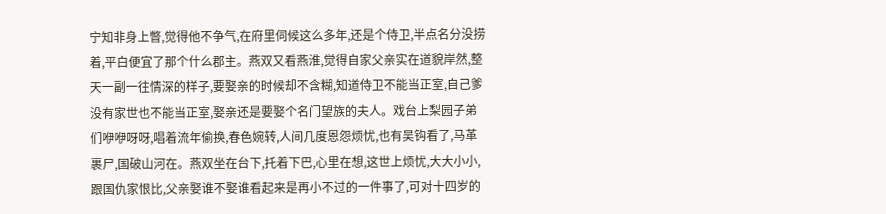宁知非身上瞥,觉得他不争气,在府里伺候这么多年,还是个侍卫,半点名分没捞着,平白便宜了那个什么郡主。燕双又看燕淮,觉得自家父亲实在道貌岸然,整天一副一往情深的样子,要娶亲的时候却不含糊,知道侍卫不能当正室,自己爹没有家世也不能当正室,娶亲还是要娶个名门望族的夫人。戏台上梨园子弟们咿咿呀呀,唱着流年偷换,春色婉转,人间几度恩怨烦忧,也有吴钩看了,马革裹尸,国破山河在。燕双坐在台下,托着下巴,心里在想,这世上烦忧,大大小小,跟国仇家恨比,父亲娶谁不娶谁看起来是再小不过的一件事了,可对十四岁的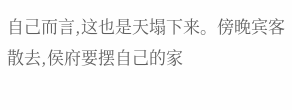自己而言,这也是天塌下来。傍晚宾客散去,侯府要摆自己的家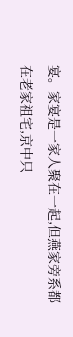宴。家宴是一家人聚在一起,但燕家旁系都在老家祖宅,京中只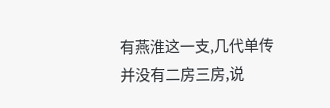有燕淮这一支,几代单传并没有二房三房,说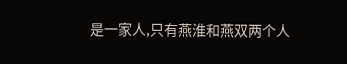是一家人,只有燕淮和燕双两个人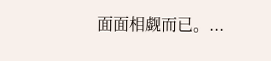面面相觑而已。...